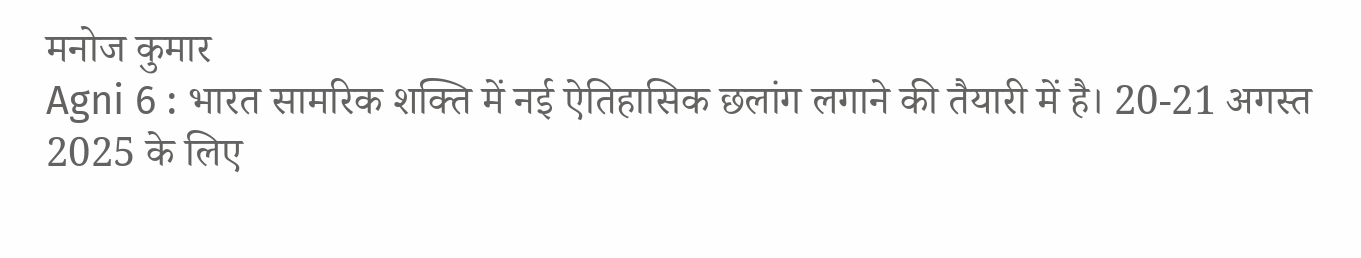मनोज कुमार
Agni 6 : भारत सामरिक शक्ति में नई ऐतिहासिक छलांग लगाने की तैयारी में है। 20-21 अगस्त 2025 के लिए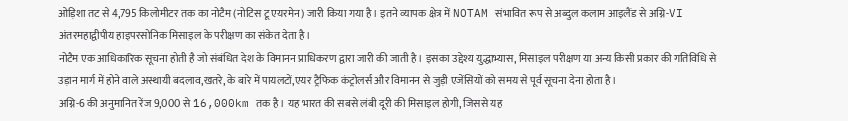ओड़िशा तट से 4,795 किलोमीटर तक का नोटैम (नोटिस टू एयरमेन) जारी किया गया है। इतने व्यापक क्षेत्र में NOTAM संभावित रूप से अब्दुल कलाम आइलैंड से अग्नि-VI अंतरमहाद्वीपीय हाइपरसोनिक मिसाइल के परीक्षण का संकेत देता है।
नोटैम एक आधिकारिक सूचना होती है जो संबंधित देश के विमानन प्राधिकरण द्वारा जारी की जाती है। इसका उद्देश्य युद्धाभ्यास, मिसाइल परीक्षण या अन्य किसी प्रकार की गतिविधि से उड़ान मार्ग में होने वाले अस्थायी बदलाव,खतरे, के बारे में पायलटों,एयर ट्रैफिक कंट्रोलर्स और विमानन से जुड़ी एजेंसियों को समय से पूर्व सूचना देना होता है।
अग्नि-6 की अनुमानित रेंज 9,000 से 16,000km तक है। यह भारत की सबसे लंबी दूरी की मिसाइल होगी, जिससे यह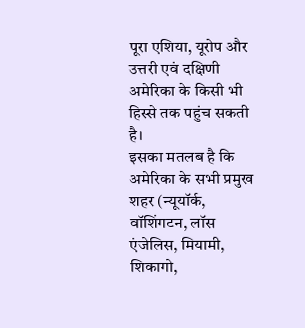पूरा एशिया, यूरोप और उत्तरी एवं दक्षिणी अमेरिका के किसी भी हिस्से तक पहुंच सकती है।
इसका मतलब है कि
अमेरिका के सभी प्रमुख शहर (न्यूयॉर्क, वॉशिंगटन, लॉस एंजेलिस, मियामी, शिकागो,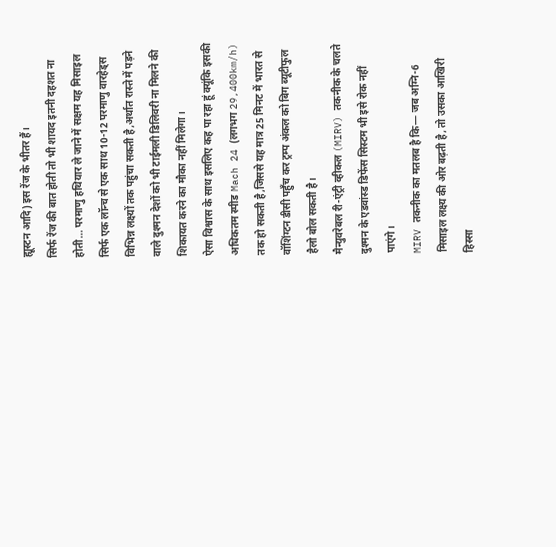ह्यूस्टन आदि) इस रेंज के भीतर हैं।
सिर्फ रेंज की बात होती तो भी शायद इतनी दहशत ना होती… परमाणु हथियार ले जाने में सक्षम यह मिसाइल सिर्फ एक लॉन्च से एक साथ 10-12 परमाणु वारहेड्स विभिन्न लक्ष्यों तक पहुंचा सकती है,अर्थात रास्ते में पड़ने वाले दुश्मन देशों को भी टाईमली डिलिवरी ना मिलने की शिकायत करने का मौका नहीं मिलेगा।
ऐसा विश्वास के साथ इसलिए कह पा रहा हूं क्यूंकि इसकी अधिकतम स्पीड Mach 24 (लगभग 29,400km/h) तक हो सकती है,जिससे यह मात्र 25 मिनट में भारत से वॉशिंग्टन डीसी पहुँच कर ट्रम्प अंकल को बिग ब्यूटीफुल हैलो बोल सकती है।
मैन्युवरेबल री-एंट्री व्हीकल (MIRV) तकनीक के चलते दुश्मन के एडवांस्ड डिफेंस सिस्टम भी इसे रोक नहीं पाएंगे।
MIRV तकनीक का मतलब है कि— जब अग्नि-6 मिसाइल लक्ष्य की ओर बढ़ती है, तो उसका आखिरी हिस्सा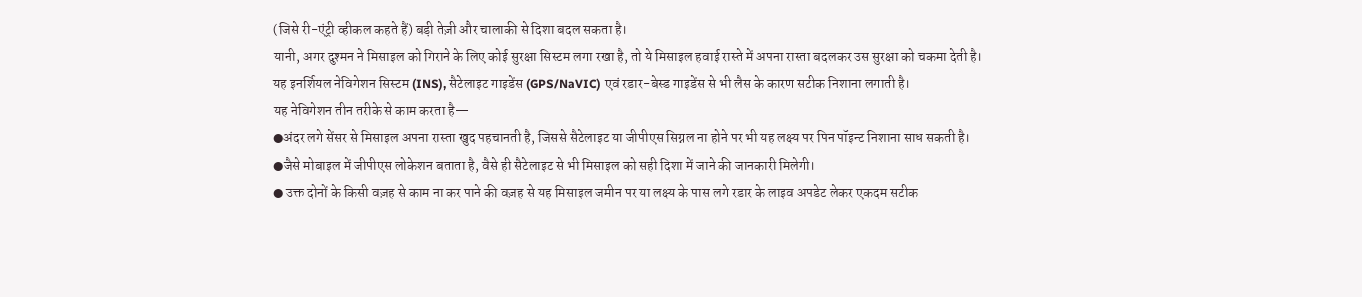(जिसे री-एंट्री व्हीकल कहते हैं) बड़ी तेज़ी और चालाकी से दिशा बदल सकता है।
यानी, अगर दुश्मन ने मिसाइल को गिराने के लिए कोई सुरक्षा सिस्टम लगा रखा है, तो ये मिसाइल हवाई रास्ते में अपना रास्ता बदलकर उस सुरक्षा को चकमा देती है।
यह इनर्शियल नेविगेशन सिस्टम (INS), सैटेलाइट गाइडेंस (GPS/NaVIC) एवं रडार-बेस्ड गाइडेंस से भी लैस के कारण सटीक निशाना लगाती है।
यह नेविगेशन तीन तरीके से काम करता है—
●अंदर लगे सेंसर से मिसाइल अपना रास्ता खुद पहचानती है, जिससे सैटेलाइट या जीपीएस सिग्नल ना होने पर भी यह लक्ष्य पर पिन पॉइन्ट निशाना साध सकती है।
●जैसे मोबाइल में जीपीएस लोकेशन बताता है, वैसे ही सैटेलाइट से भी मिसाइल को सही दिशा में जाने की जानकारी मिलेगी।
● उक्त दोनों के किसी वज़ह से काम ना कर पाने की वज़ह से यह मिसाइल जमीन पर या लक्ष्य के पास लगे रडार के लाइव अपडेट लेकर एकदम सटीक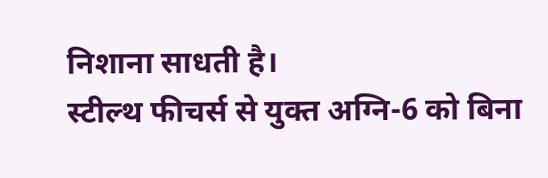निशाना साधती है।
स्टील्थ फीचर्स से युक्त अग्नि-6 को बिना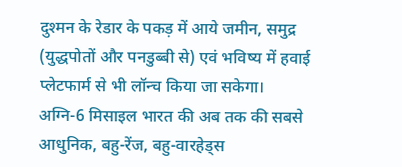दुश्मन के रेडार के पकड़ में आये जमीन, समुद्र (युद्धपोतों और पनडुब्बी से) एवं भविष्य में हवाई प्लेटफार्म से भी लॉन्च किया जा सकेगा।
अग्नि-6 मिसाइल भारत की अब तक की सबसे आधुनिक, बहु-रेंज, बहु-वारहेड्स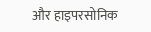और हाइपरसोनिक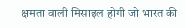क्षमता वाली मिसाइल होगी जो भारत की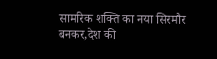सामरिक शक्ति का नया सिरमौर बनकर,देश की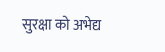सुरक्षा को अभेद्य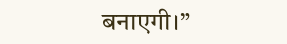बनाएगी।”